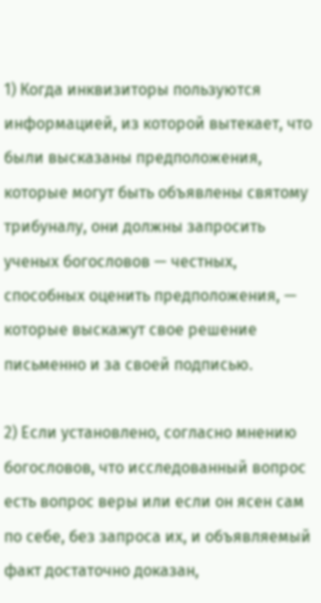1) Когда инквизиторы пользуются информацией, из которой вытекает, что были высказаны предположения, которые могут быть объявлены святому трибуналу, они должны запросить ученых богословов — честных, способных оценить предположения, — которые выскажут свое решение письменно и за своей подписью.

2) Если установлено, согласно мнению богословов, что исследованный вопрос есть вопрос веры или если он ясен сам по себе, без запроса их, и объявляемый факт достаточно доказан,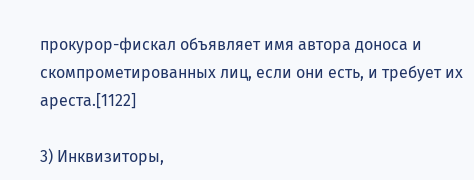прокурор-фискал объявляет имя автора доноса и скомпрометированных лиц, если они есть, и требует их ареста.[1122]

3) Инквизиторы,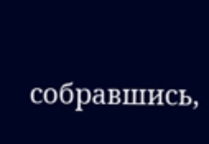собравшись,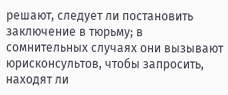решают, следует ли постановить заключение в тюрьму; в сомнительных случаях они вызывают юрисконсультов, чтобы запросить, находят ли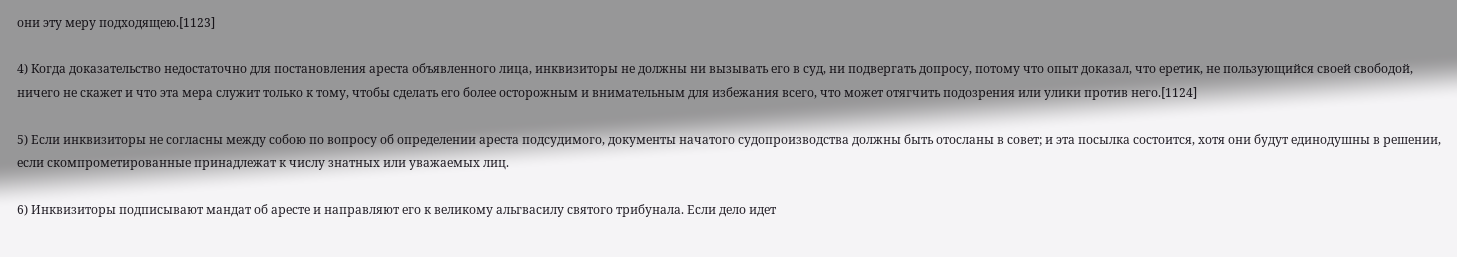они эту меру подходящею.[1123]

4) Когда доказательство недостаточно для постановления ареста объявленного лица, инквизиторы не должны ни вызывать его в суд, ни подвергать допросу, потому что опыт доказал, что еретик, не пользующийся своей свободой, ничего не скажет и что эта мера служит только к тому, чтобы сделать его более осторожным и внимательным для избежания всего, что может отягчить подозрения или улики против него.[1124]

5) Если инквизиторы не согласны между собою по вопросу об определении ареста подсудимого, документы начатого судопроизводства должны быть отосланы в совет; и эта посылка состоится, хотя они будут единодушны в решении, если скомпрометированные принадлежат к числу знатных или уважаемых лиц.

6) Инквизиторы подписывают мандат об аресте и направляют его к великому альгвасилу святого трибунала. Если дело идет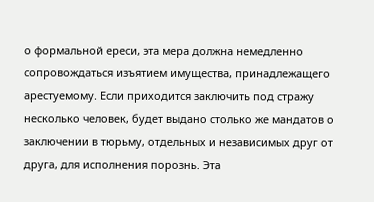о формальной ереси, эта мера должна немедленно сопровождаться изъятием имущества, принадлежащего арестуемому. Если приходится заключить под стражу несколько человек, будет выдано столько же мандатов о заключении в тюрьму, отдельных и независимых друг от друга, для исполнения порознь. Эта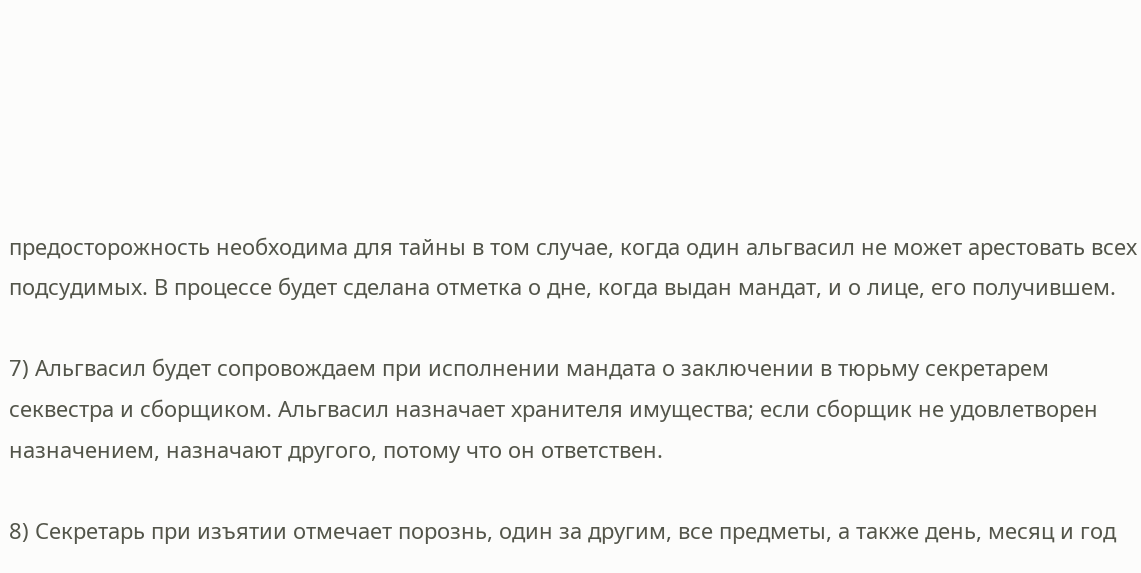предосторожность необходима для тайны в том случае, когда один альгвасил не может арестовать всех подсудимых. В процессе будет сделана отметка о дне, когда выдан мандат, и о лице, его получившем.

7) Альгвасил будет сопровождаем при исполнении мандата о заключении в тюрьму секретарем секвестра и сборщиком. Альгвасил назначает хранителя имущества; если сборщик не удовлетворен назначением, назначают другого, потому что он ответствен.

8) Секретарь при изъятии отмечает порознь, один за другим, все предметы, а также день, месяц и год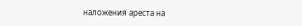наложения ареста на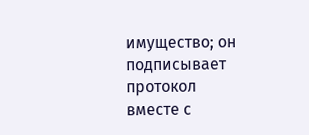имущество; он подписывает протокол вместе с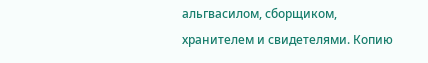альгвасилом, сборщиком, хранителем и свидетелями. Копию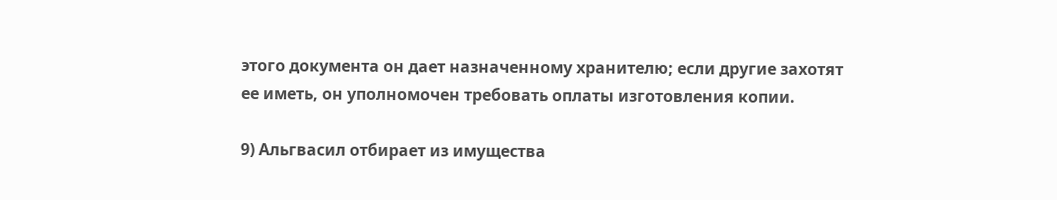этого документа он дает назначенному хранителю; если другие захотят ее иметь, он уполномочен требовать оплаты изготовления копии.

9) Альгвасил отбирает из имущества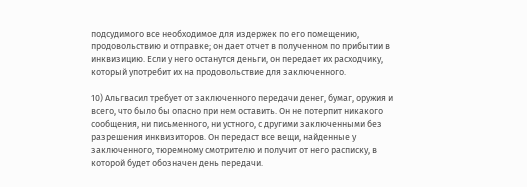подсудимого все необходимое для издержек по его помещению, продовольствию и отправке; он дает отчет в полученном по прибытии в инквизицию. Если у него останутся деньги, он передает их расходчику, который употребит их на продовольствие для заключенного.

10) Альгвасил требует от заключенного передачи денег, бумаг, оружия и всего, что было бы опасно при нем оставить. Он не потерпит никакого сообщения, ни письменного, ни устного, с другими заключенными без разрешения инквизиторов. Он передаст все вещи, найденные у заключенного, тюремному смотрителю и получит от него расписку, в которой будет обозначен день передачи.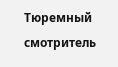Тюремный смотритель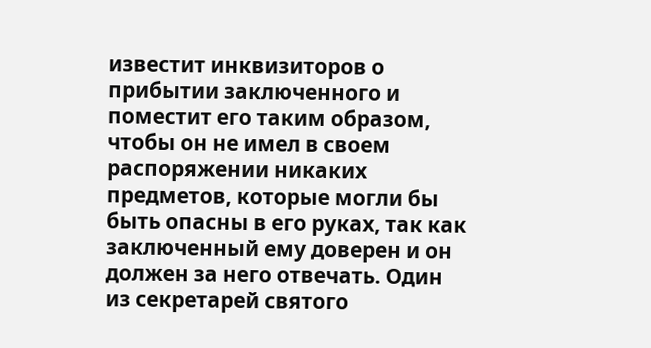известит инквизиторов о прибытии заключенного и поместит его таким образом, чтобы он не имел в своем распоряжении никаких предметов, которые могли бы быть опасны в его руках, так как заключенный ему доверен и он должен за него отвечать. Один из секретарей святого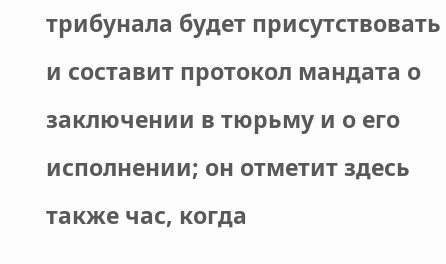трибунала будет присутствовать и составит протокол мандата о заключении в тюрьму и о его исполнении; он отметит здесь также час, когда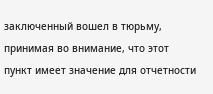заключенный вошел в тюрьму, принимая во внимание, что этот пункт имеет значение для отчетности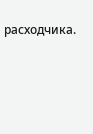расходчика.